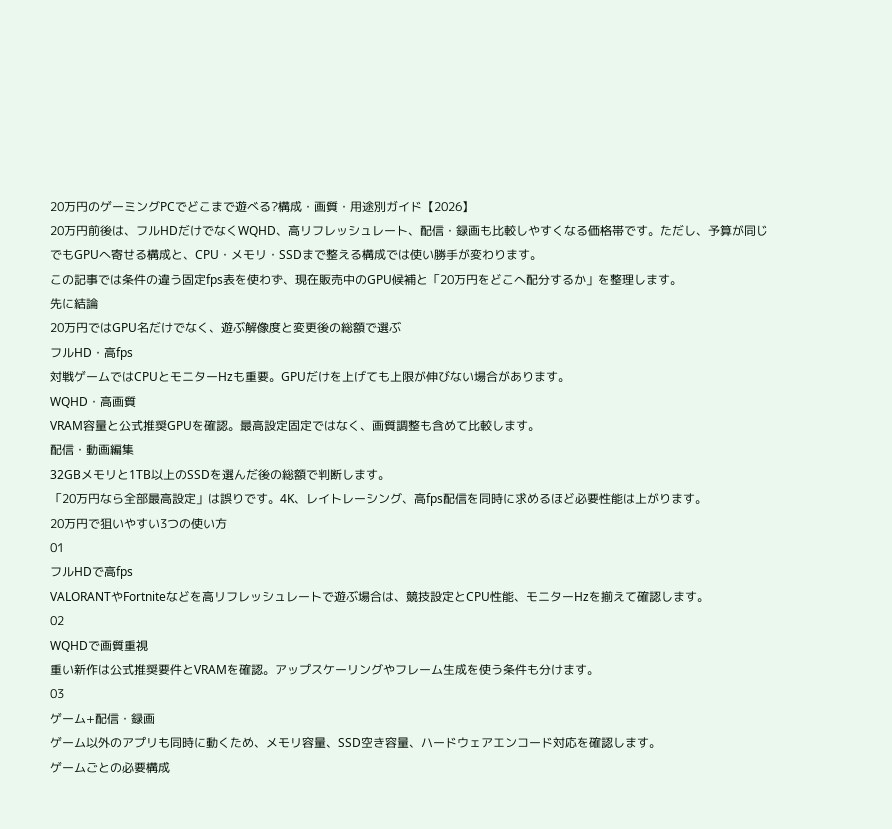20万円のゲーミングPCでどこまで遊べる?構成・画質・用途別ガイド【2026】
20万円前後は、フルHDだけでなくWQHD、高リフレッシュレート、配信・録画も比較しやすくなる価格帯です。ただし、予算が同じでもGPUへ寄せる構成と、CPU・メモリ・SSDまで整える構成では使い勝手が変わります。
この記事では条件の違う固定fps表を使わず、現在販売中のGPU候補と「20万円をどこへ配分するか」を整理します。
先に結論
20万円ではGPU名だけでなく、遊ぶ解像度と変更後の総額で選ぶ
フルHD・高fps
対戦ゲームではCPUとモニターHzも重要。GPUだけを上げても上限が伸びない場合があります。
WQHD・高画質
VRAM容量と公式推奨GPUを確認。最高設定固定ではなく、画質調整も含めて比較します。
配信・動画編集
32GBメモリと1TB以上のSSDを選んだ後の総額で判断します。
「20万円なら全部最高設定」は誤りです。4K、レイトレーシング、高fps配信を同時に求めるほど必要性能は上がります。
20万円で狙いやすい3つの使い方
01
フルHDで高fps
VALORANTやFortniteなどを高リフレッシュレートで遊ぶ場合は、競技設定とCPU性能、モニターHzを揃えて確認します。
02
WQHDで画質重視
重い新作は公式推奨要件とVRAMを確認。アップスケーリングやフレーム生成を使う条件も分けます。
03
ゲーム+配信・録画
ゲーム以外のアプリも同時に動くため、メモリ容量、SSD空き容量、ハードウェアエンコード対応を確認します。
ゲームごとの必要構成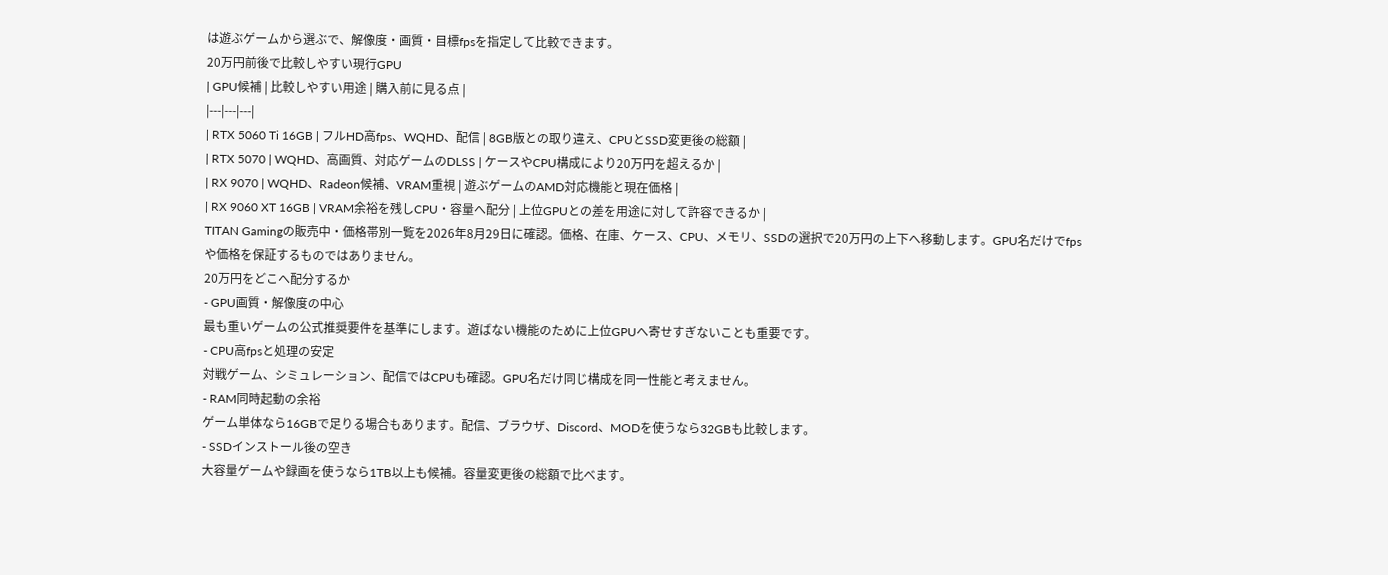は遊ぶゲームから選ぶで、解像度・画質・目標fpsを指定して比較できます。
20万円前後で比較しやすい現行GPU
| GPU候補 | 比較しやすい用途 | 購入前に見る点 |
|---|---|---|
| RTX 5060 Ti 16GB | フルHD高fps、WQHD、配信 | 8GB版との取り違え、CPUとSSD変更後の総額 |
| RTX 5070 | WQHD、高画質、対応ゲームのDLSS | ケースやCPU構成により20万円を超えるか |
| RX 9070 | WQHD、Radeon候補、VRAM重視 | 遊ぶゲームのAMD対応機能と現在価格 |
| RX 9060 XT 16GB | VRAM余裕を残しCPU・容量へ配分 | 上位GPUとの差を用途に対して許容できるか |
TITAN Gamingの販売中・価格帯別一覧を2026年8月29日に確認。価格、在庫、ケース、CPU、メモリ、SSDの選択で20万円の上下へ移動します。GPU名だけでfpsや価格を保証するものではありません。
20万円をどこへ配分するか
- GPU画質・解像度の中心
最も重いゲームの公式推奨要件を基準にします。遊ばない機能のために上位GPUへ寄せすぎないことも重要です。
- CPU高fpsと処理の安定
対戦ゲーム、シミュレーション、配信ではCPUも確認。GPU名だけ同じ構成を同一性能と考えません。
- RAM同時起動の余裕
ゲーム単体なら16GBで足りる場合もあります。配信、ブラウザ、Discord、MODを使うなら32GBも比較します。
- SSDインストール後の空き
大容量ゲームや録画を使うなら1TB以上も候補。容量変更後の総額で比べます。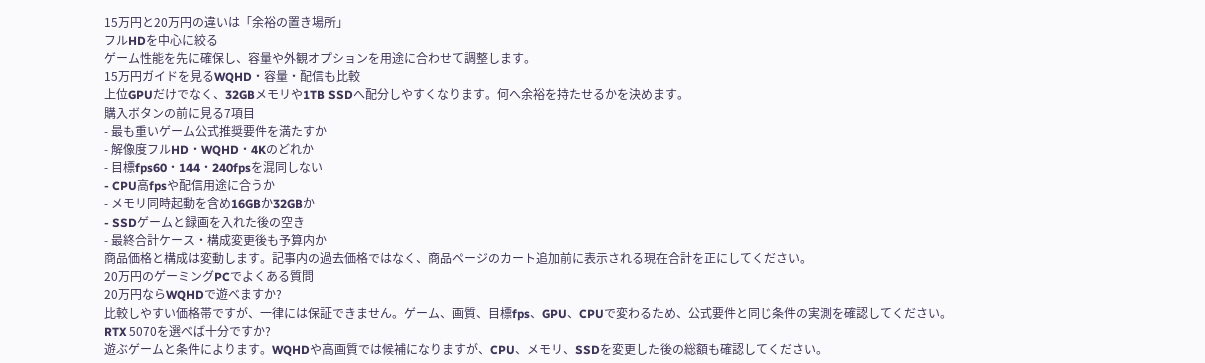15万円と20万円の違いは「余裕の置き場所」
フルHDを中心に絞る
ゲーム性能を先に確保し、容量や外観オプションを用途に合わせて調整します。
15万円ガイドを見るWQHD・容量・配信も比較
上位GPUだけでなく、32GBメモリや1TB SSDへ配分しやすくなります。何へ余裕を持たせるかを決めます。
購入ボタンの前に見る7項目
- 最も重いゲーム公式推奨要件を満たすか
- 解像度フルHD・WQHD・4Kのどれか
- 目標fps60・144・240fpsを混同しない
- CPU高fpsや配信用途に合うか
- メモリ同時起動を含め16GBか32GBか
- SSDゲームと録画を入れた後の空き
- 最終合計ケース・構成変更後も予算内か
商品価格と構成は変動します。記事内の過去価格ではなく、商品ページのカート追加前に表示される現在合計を正にしてください。
20万円のゲーミングPCでよくある質問
20万円ならWQHDで遊べますか?
比較しやすい価格帯ですが、一律には保証できません。ゲーム、画質、目標fps、GPU、CPUで変わるため、公式要件と同じ条件の実測を確認してください。
RTX 5070を選べば十分ですか?
遊ぶゲームと条件によります。WQHDや高画質では候補になりますが、CPU、メモリ、SSDを変更した後の総額も確認してください。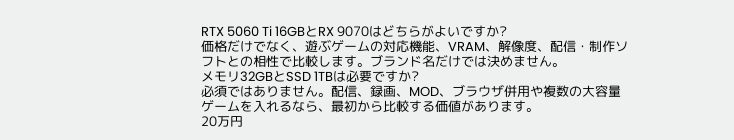RTX 5060 Ti 16GBとRX 9070はどちらがよいですか?
価格だけでなく、遊ぶゲームの対応機能、VRAM、解像度、配信・制作ソフトとの相性で比較します。ブランド名だけでは決めません。
メモリ32GBとSSD 1TBは必要ですか?
必須ではありません。配信、録画、MOD、ブラウザ併用や複数の大容量ゲームを入れるなら、最初から比較する価値があります。
20万円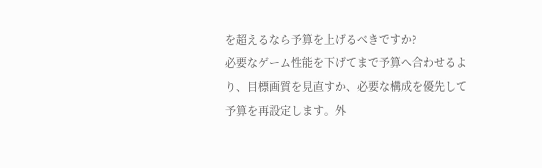を超えるなら予算を上げるべきですか?
必要なゲーム性能を下げてまで予算へ合わせるより、目標画質を見直すか、必要な構成を優先して予算を再設定します。外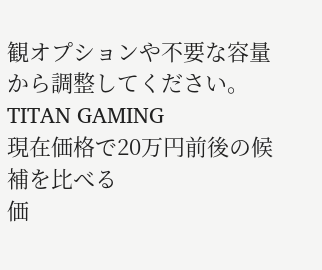観オプションや不要な容量から調整してください。
TITAN GAMING
現在価格で20万円前後の候補を比べる
価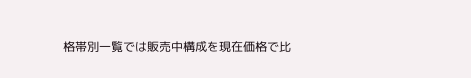格帯別一覧では販売中構成を現在価格で比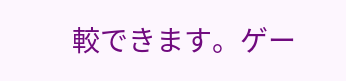較できます。ゲー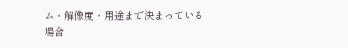ム・解像度・用途まで決まっている場合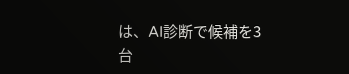は、AI診断で候補を3台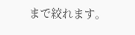まで絞れます。